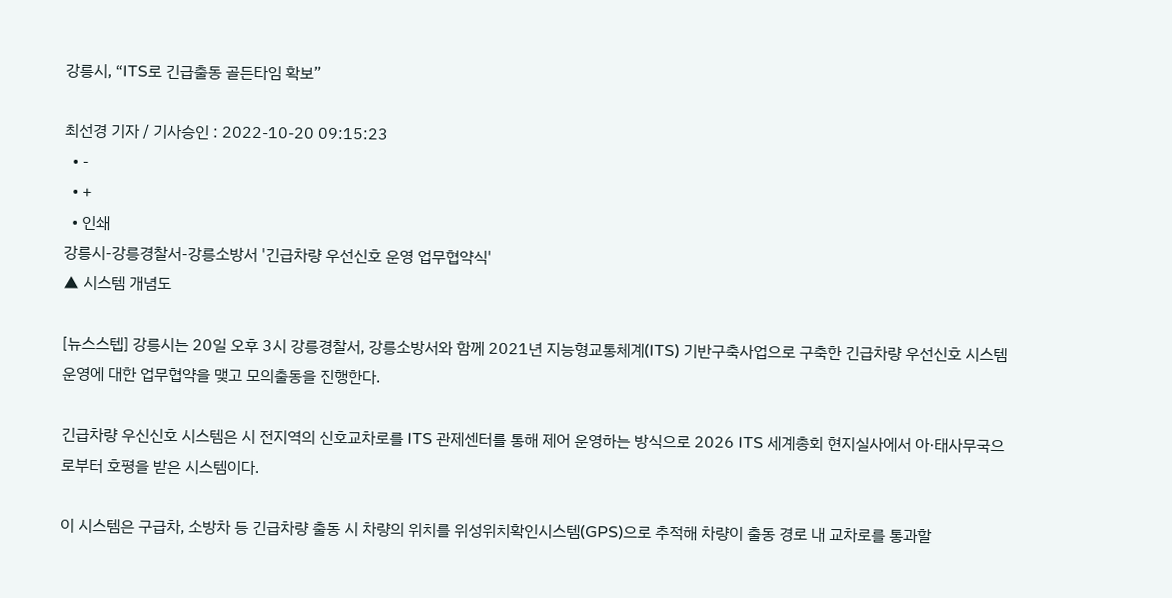강릉시, “ITS로 긴급출동 골든타임 확보”

최선경 기자 / 기사승인 : 2022-10-20 09:15:23
  • -
  • +
  • 인쇄
강릉시-강릉경찰서-강릉소방서 '긴급차량 우선신호 운영 업무협약식'
▲ 시스템 개념도

[뉴스스텝] 강릉시는 20일 오후 3시 강릉경찰서, 강릉소방서와 함께 2021년 지능형교통체계(ITS) 기반구축사업으로 구축한 긴급차량 우선신호 시스템 운영에 대한 업무협약을 맺고 모의출동을 진행한다.

긴급차량 우신신호 시스템은 시 전지역의 신호교차로를 ITS 관제센터를 통해 제어 운영하는 방식으로 2026 ITS 세계총회 현지실사에서 아·태사무국으로부터 호평을 받은 시스템이다.

이 시스템은 구급차, 소방차 등 긴급차량 출동 시 차량의 위치를 위성위치확인시스템(GPS)으로 추적해 차량이 출동 경로 내 교차로를 통과할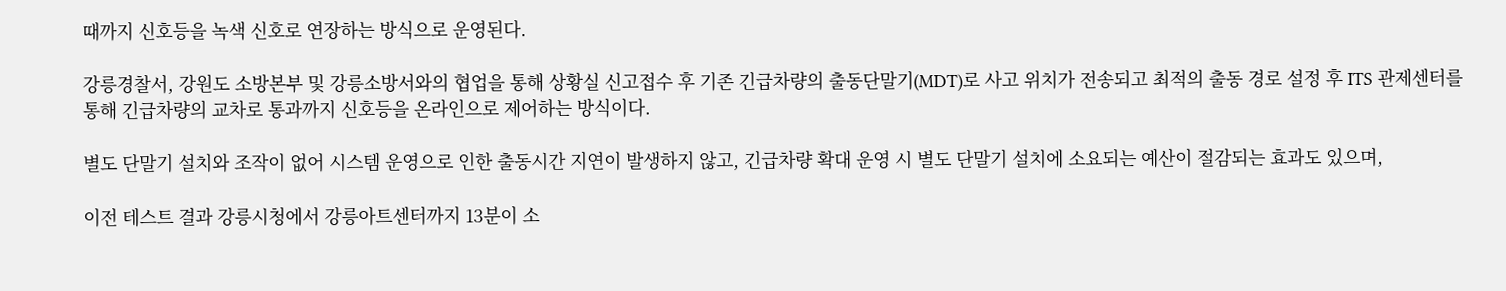때까지 신호등을 녹색 신호로 연장하는 방식으로 운영된다.

강릉경찰서, 강원도 소방본부 및 강릉소방서와의 협업을 통해 상황실 신고접수 후 기존 긴급차량의 출동단말기(MDT)로 사고 위치가 전송되고 최적의 출동 경로 설정 후 ITS 관제센터를 통해 긴급차량의 교차로 통과까지 신호등을 온라인으로 제어하는 방식이다.

별도 단말기 설치와 조작이 없어 시스템 운영으로 인한 출동시간 지연이 발생하지 않고, 긴급차량 확대 운영 시 별도 단말기 설치에 소요되는 예산이 절감되는 효과도 있으며,

이전 테스트 결과 강릉시청에서 강릉아트센터까지 13분이 소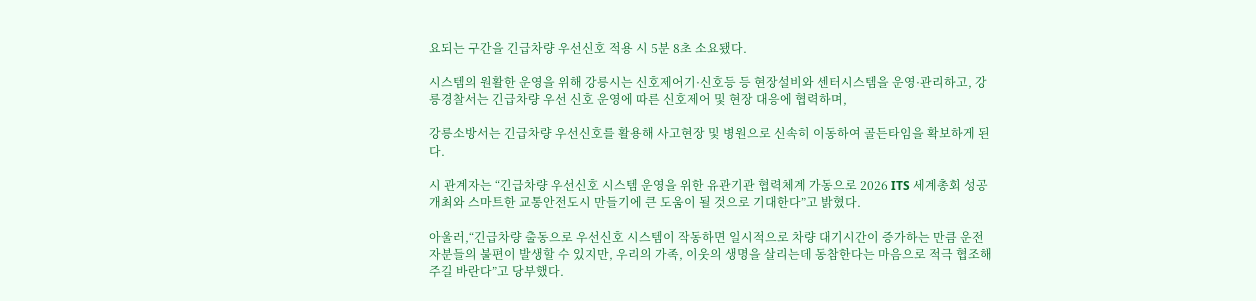요되는 구간을 긴급차량 우선신호 적용 시 5분 8초 소요됐다.

시스템의 원활한 운영을 위해 강릉시는 신호제어기·신호등 등 현장설비와 센터시스템을 운영·관리하고, 강릉경찰서는 긴급차량 우선 신호 운영에 따른 신호제어 및 현장 대응에 협력하며,

강릉소방서는 긴급차량 우선신호를 활용해 사고현장 및 병원으로 신속히 이동하여 골든타임을 확보하게 된다.

시 관계자는 “긴급차량 우선신호 시스템 운영을 위한 유관기관 협력체계 가동으로 2026 ITS 세계총회 성공 개최와 스마트한 교통안전도시 만들기에 큰 도움이 될 것으로 기대한다”고 밝혔다.

아울러,“긴급차량 출동으로 우선신호 시스템이 작동하면 일시적으로 차량 대기시간이 증가하는 만큼 운전자분들의 불편이 발생할 수 있지만, 우리의 가족, 이웃의 생명을 살리는데 동참한다는 마음으로 적극 협조해주길 바란다”고 당부했다.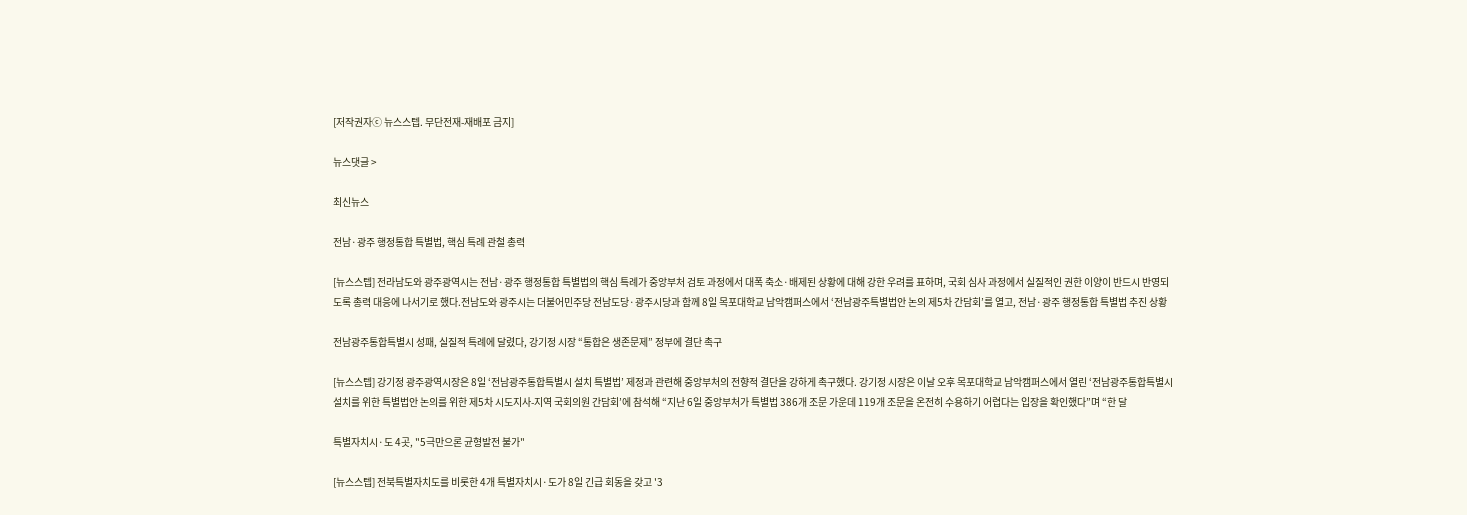[저작권자ⓒ 뉴스스텝. 무단전재-재배포 금지]

뉴스댓글 >

최신뉴스

전남·광주 행정통합 특별법, 핵심 특례 관철 총력

[뉴스스텝] 전라남도와 광주광역시는 전남·광주 행정통합 특별법의 핵심 특례가 중앙부처 검토 과정에서 대폭 축소·배제된 상황에 대해 강한 우려를 표하며, 국회 심사 과정에서 실질적인 권한 이양이 반드시 반영되도록 총력 대응에 나서기로 했다.전남도와 광주시는 더불어민주당 전남도당·광주시당과 함께 8일 목포대학교 남악캠퍼스에서 ‘전남광주특별법안 논의 제5차 간담회’를 열고, 전남·광주 행정통합 특별법 추진 상황

전남광주통합특별시 성패, 실질적 특례에 달렸다, 강기정 시장 “통합은 생존문제” 정부에 결단 촉구

[뉴스스텝] 강기정 광주광역시장은 8일 ‘전남광주통합특별시 설치 특별법’ 제정과 관련해 중앙부처의 전향적 결단을 강하게 촉구했다. 강기정 시장은 이날 오후 목포대학교 남악캠퍼스에서 열린 ‘전남광주통합특별시 설치를 위한 특별법안 논의를 위한 제5차 시도지사-지역 국회의원 간담회’에 참석해 “지난 6일 중앙부처가 특별법 386개 조문 가운데 119개 조문을 온전히 수용하기 어렵다는 입장을 확인했다”며 “한 달

특별자치시·도 4곳, "5극만으론 균형발전 불가"

[뉴스스텝] 전북특별자치도를 비롯한 4개 특별자치시·도가 8일 긴급 회동을 갖고 '3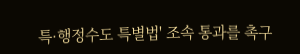특·행정수도 특별법' 조속 통과를 촉구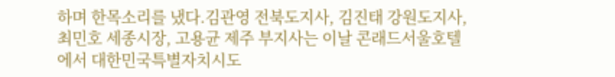하며 한목소리를 냈다.김관영 전북도지사, 김진태 강원도지사, 최민호 세종시장, 고용균 제주 부지사는 이날 콘래드서울호텔에서 대한민국특별자치시도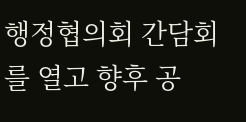행정협의회 간담회를 열고 향후 공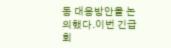동 대응방안을 논의했다.이번 긴급 회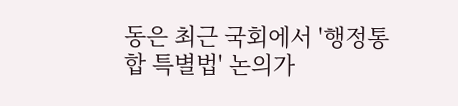동은 최근 국회에서 '행정통합 특별법' 논의가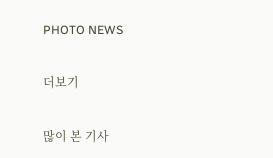PHOTO NEWS

더보기

많이 본 기사